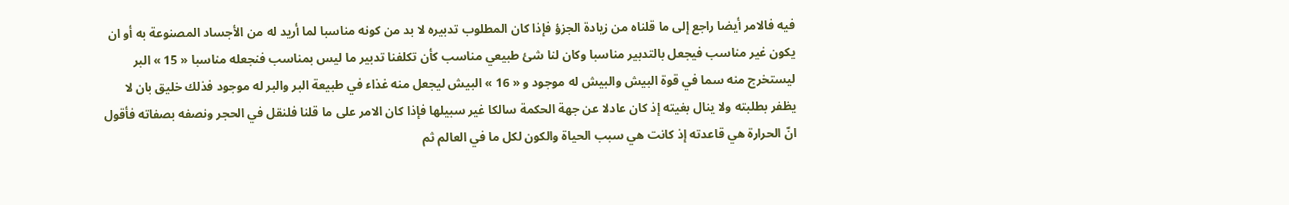فيه فالامر أيضا راجع إلى ما قلناه من زيادة الجزؤ فإذا كان المطلوب تدبيره لا بد من كونه مناسبا لما أريد له من الأجساد المصنوعة به أو ان يكون غير مناسب فيجعل بالتدبير مناسبا وكان لنا شئ طبيعي مناسب كأن تكلفنا تدبير ما ليس بمناسب فنجعله مناسبا « 15 » البر ليستخرج منه سما في قوة البيش والبيش له موجود و « 16 » البيش ليجعل منه غذاء في طبيعة البر والبر له موجود فذلك خليق بان لا يظفر بطلبته ولا ينال بغيته إذ كان عادلا عن جهة الحكمة سالكا غير سبيلها فإذا كان الامر على ما قلنا فلنقل في الحجر ونصفه بصفاته فأقول انّ الحرارة هي قاعدته إذ كانت هي سبب الحياة والكون لكل ما في العالم ثم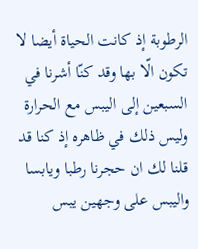الرطوبة إذ كانت الحياة أيضا لا تكون الّا بها وقد كنّا أشرنا في السبعين إلى اليبس مع الحرارة وليس ذلك في ظاهره إذ كنا قد قلنا لك ان حجرنا رطبا ويابسا واليبس على وجهين يبس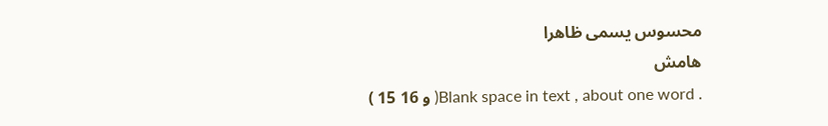محسوس يسمى ظاهرا
هامش
( 15 و 16 )Blank space in text , about one word .